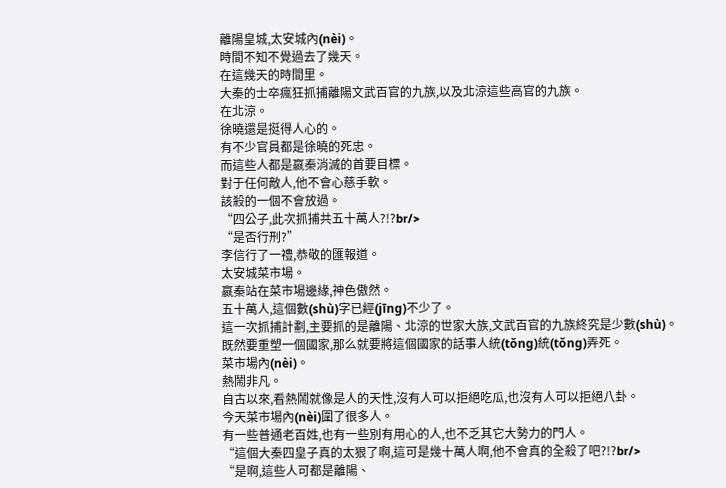離陽皇城,太安城內(nèi)。
時間不知不覺過去了幾天。
在這幾天的時間里。
大秦的士卒瘋狂抓捕離陽文武百官的九族,以及北涼這些高官的九族。
在北涼。
徐曉還是挺得人心的。
有不少官員都是徐曉的死忠。
而這些人都是嬴秦消滅的首要目標。
對于任何敵人,他不會心慈手軟。
該殺的一個不會放過。
“四公子,此次抓捕共五十萬人?!?br/>
“是否行刑?”
李信行了一禮,恭敬的匯報道。
太安城菜市場。
嬴秦站在菜市場邊緣,神色傲然。
五十萬人,這個數(shù)字已經(jīng)不少了。
這一次抓捕計劃,主要抓的是離陽、北涼的世家大族,文武百官的九族終究是少數(shù)。
既然要重塑一個國家,那么就要將這個國家的話事人統(tǒng)統(tǒng)弄死。
菜市場內(nèi)。
熱鬧非凡。
自古以來,看熱鬧就像是人的天性,沒有人可以拒絕吃瓜,也沒有人可以拒絕八卦。
今天菜市場內(nèi)圍了很多人。
有一些普通老百姓,也有一些別有用心的人,也不乏其它大勢力的門人。
“這個大秦四皇子真的太狠了啊,這可是幾十萬人啊,他不會真的全殺了吧?!?br/>
“是啊,這些人可都是離陽、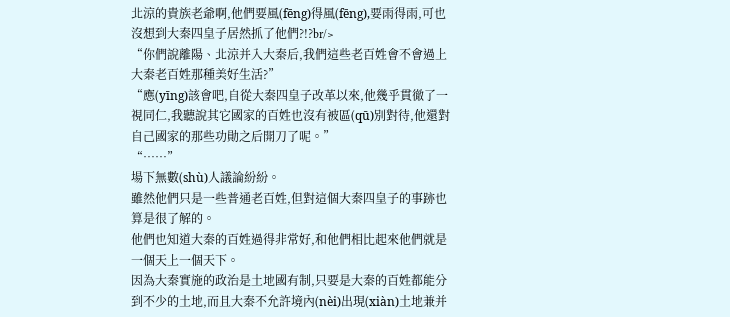北涼的貴族老爺啊,他們要風(fēng)得風(fēng),要雨得雨,可也沒想到大秦四皇子居然抓了他們?!?br/>
“你們說離陽、北涼并入大秦后,我們這些老百姓會不會過上大秦老百姓那種美好生活?”
“應(yīng)該會吧,自從大秦四皇子改革以來,他幾乎貫徹了一視同仁,我聽說其它國家的百姓也沒有被區(qū)別對待,他還對自己國家的那些功勛之后開刀了呢。”
“……”
場下無數(shù)人議論紛紛。
雖然他們只是一些普通老百姓,但對這個大秦四皇子的事跡也算是很了解的。
他們也知道大秦的百姓過得非常好,和他們相比起來他們就是一個天上一個天下。
因為大秦實施的政治是土地國有制,只要是大秦的百姓都能分到不少的土地,而且大秦不允許境內(nèi)出現(xiàn)土地兼并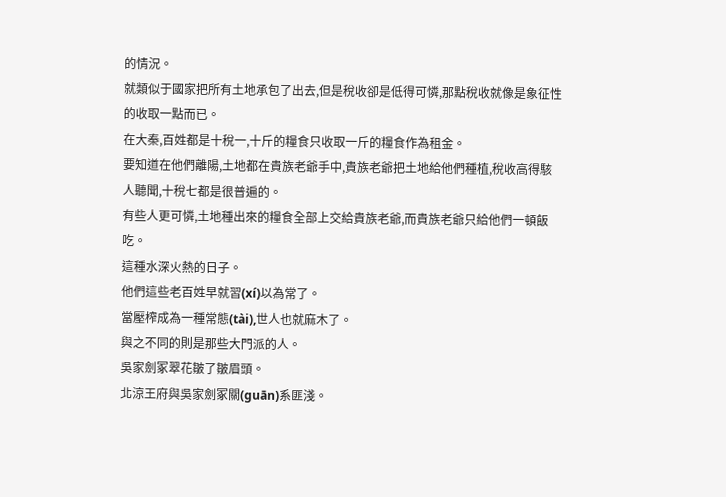的情況。
就類似于國家把所有土地承包了出去,但是稅收卻是低得可憐,那點稅收就像是象征性的收取一點而已。
在大秦,百姓都是十稅一,十斤的糧食只收取一斤的糧食作為租金。
要知道在他們離陽,土地都在貴族老爺手中,貴族老爺把土地給他們種植,稅收高得駭人聽聞,十稅七都是很普遍的。
有些人更可憐,土地種出來的糧食全部上交給貴族老爺,而貴族老爺只給他們一頓飯吃。
這種水深火熱的日子。
他們這些老百姓早就習(xí)以為常了。
當壓榨成為一種常態(tài),世人也就麻木了。
與之不同的則是那些大門派的人。
吳家劍冢翠花皺了皺眉頭。
北涼王府與吳家劍冢關(guān)系匪淺。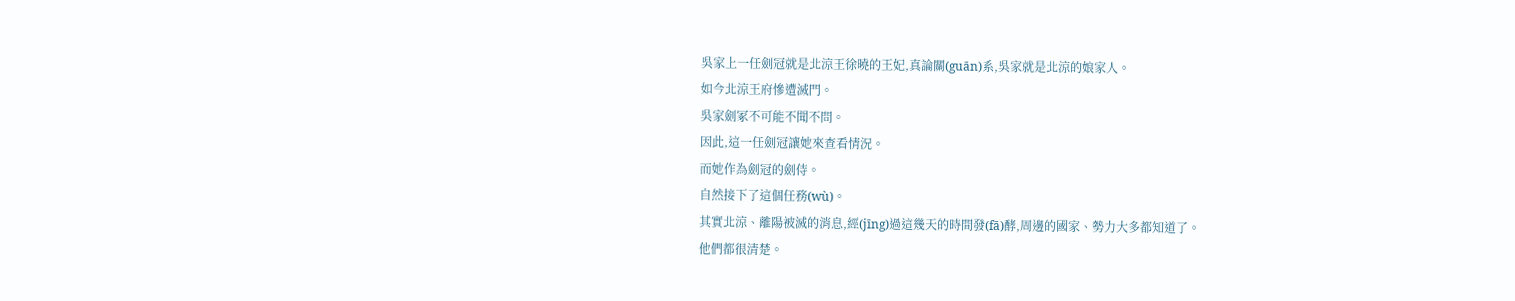吳家上一任劍冠就是北涼王徐曉的王妃,真論關(guān)系,吳家就是北涼的娘家人。
如今北涼王府慘遭滅門。
吳家劍冢不可能不聞不問。
因此,這一任劍冠讓她來查看情況。
而她作為劍冠的劍侍。
自然接下了這個任務(wù)。
其實北涼、離陽被滅的消息,經(jīng)過這幾天的時間發(fā)酵,周邊的國家、勢力大多都知道了。
他們都很清楚。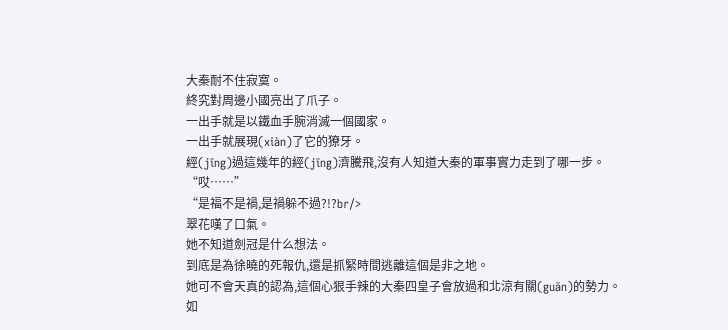大秦耐不住寂寞。
終究對周邊小國亮出了爪子。
一出手就是以鐵血手腕消滅一個國家。
一出手就展現(xiàn)了它的獠牙。
經(jīng)過這幾年的經(jīng)濟騰飛,沒有人知道大秦的軍事實力走到了哪一步。
“哎……”
“是福不是禍,是禍躲不過?!?br/>
翠花嘆了口氣。
她不知道劍冠是什么想法。
到底是為徐曉的死報仇,還是抓緊時間逃離這個是非之地。
她可不會天真的認為,這個心狠手辣的大秦四皇子會放過和北涼有關(guān)的勢力。
如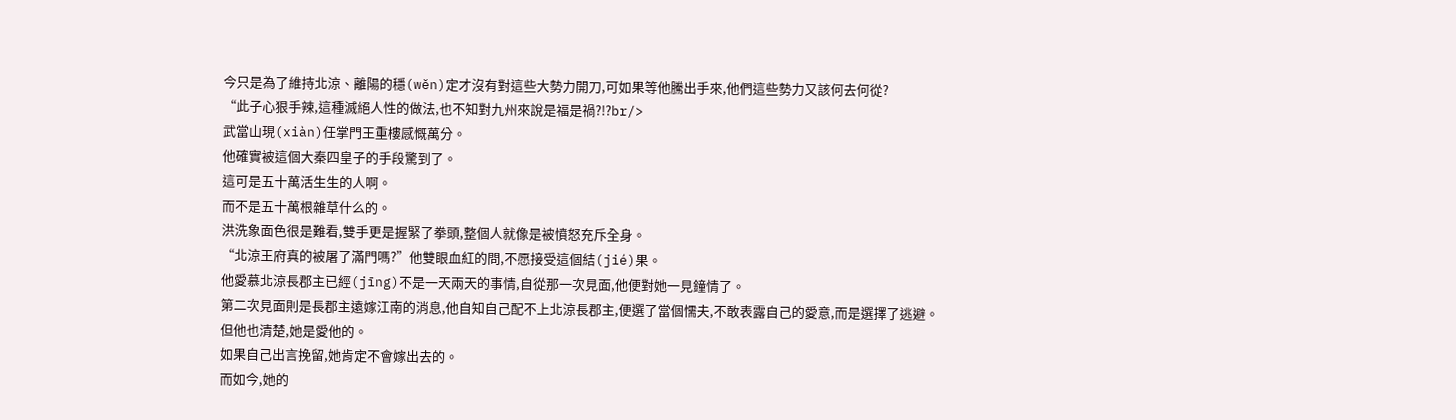今只是為了維持北涼、離陽的穩(wěn)定才沒有對這些大勢力開刀,可如果等他騰出手來,他們這些勢力又該何去何從?
“此子心狠手辣,這種滅絕人性的做法,也不知對九州來說是福是禍?!?br/>
武當山現(xiàn)任掌門王重樓感慨萬分。
他確實被這個大秦四皇子的手段驚到了。
這可是五十萬活生生的人啊。
而不是五十萬根雜草什么的。
洪洗象面色很是難看,雙手更是握緊了拳頭,整個人就像是被憤怒充斥全身。
“北涼王府真的被屠了滿門嗎?”他雙眼血紅的問,不愿接受這個結(jié)果。
他愛慕北涼長郡主已經(jīng)不是一天兩天的事情,自從那一次見面,他便對她一見鐘情了。
第二次見面則是長郡主遠嫁江南的消息,他自知自己配不上北涼長郡主,便選了當個懦夫,不敢表露自己的愛意,而是選擇了逃避。
但他也清楚,她是愛他的。
如果自己出言挽留,她肯定不會嫁出去的。
而如今,她的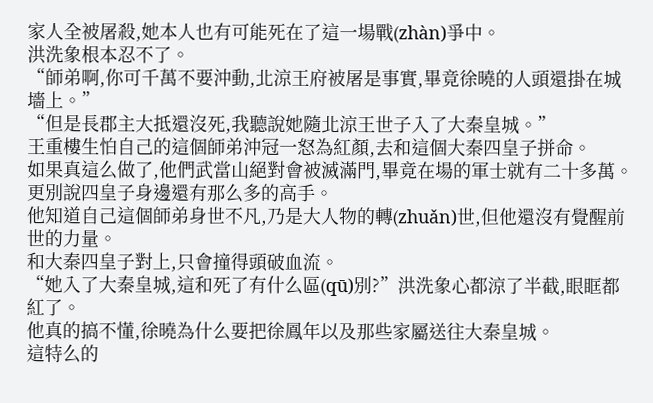家人全被屠殺,她本人也有可能死在了這一場戰(zhàn)爭中。
洪洗象根本忍不了。
“師弟啊,你可千萬不要沖動,北涼王府被屠是事實,畢竟徐曉的人頭還掛在城墻上。”
“但是長郡主大抵還沒死,我聽說她隨北涼王世子入了大秦皇城。”
王重樓生怕自己的這個師弟沖冠一怒為紅顏,去和這個大秦四皇子拼命。
如果真這么做了,他們武當山絕對會被滅滿門,畢竟在場的軍士就有二十多萬。
更別說四皇子身邊還有那么多的高手。
他知道自己這個師弟身世不凡,乃是大人物的轉(zhuǎn)世,但他還沒有覺醒前世的力量。
和大秦四皇子對上,只會撞得頭破血流。
“她入了大秦皇城,這和死了有什么區(qū)別?”洪洗象心都涼了半截,眼眶都紅了。
他真的搞不懂,徐曉為什么要把徐鳳年以及那些家屬送往大秦皇城。
這特么的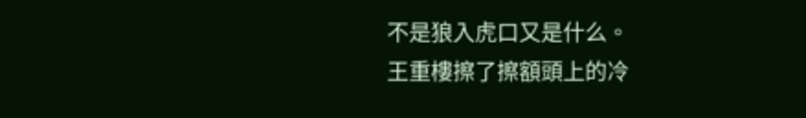不是狼入虎口又是什么。
王重樓擦了擦額頭上的冷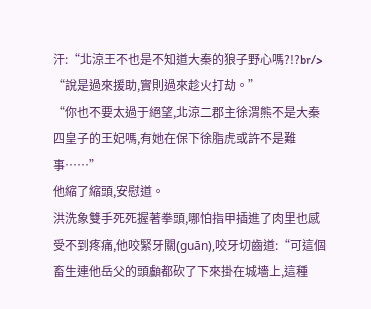汗:“北涼王不也是不知道大秦的狼子野心嗎?!?br/>
“說是過來援助,實則過來趁火打劫。”
“你也不要太過于絕望,北涼二郡主徐渭熊不是大秦四皇子的王妃嗎,有她在保下徐脂虎或許不是難事……”
他縮了縮頭,安慰道。
洪洗象雙手死死握著拳頭,哪怕指甲插進了肉里也感受不到疼痛,他咬緊牙關(guān),咬牙切齒道:“可這個畜生連他岳父的頭顱都砍了下來掛在城墻上,這種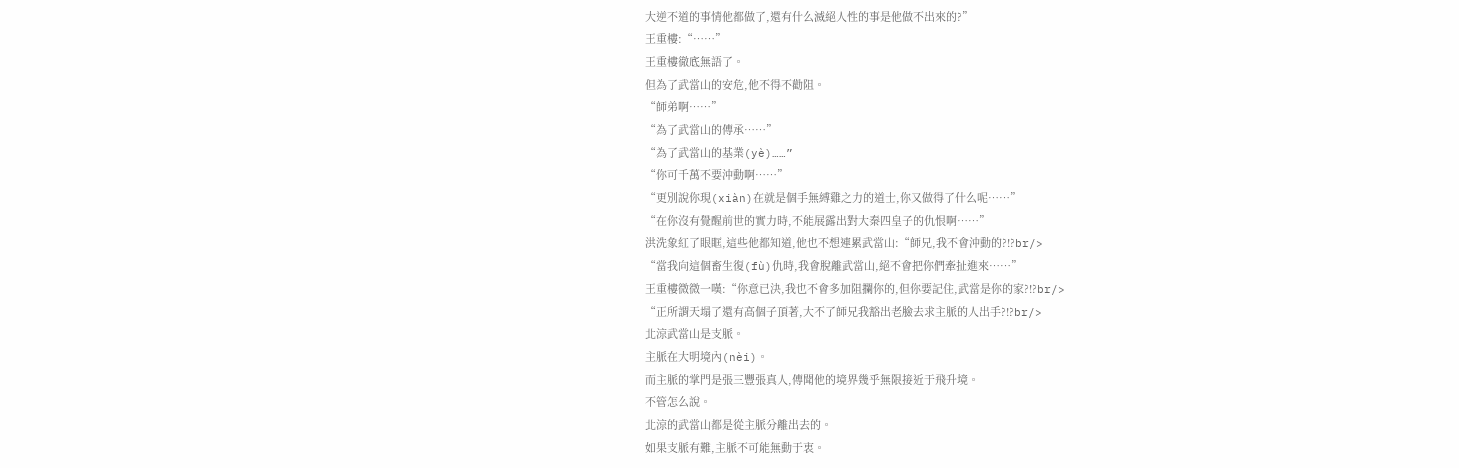大逆不道的事情他都做了,還有什么滅絕人性的事是他做不出來的?”
王重樓:“……”
王重樓徹底無語了。
但為了武當山的安危,他不得不勸阻。
“師弟啊……”
“為了武當山的傳承……”
“為了武當山的基業(yè)……”
“你可千萬不要沖動啊……”
“更別說你現(xiàn)在就是個手無縛雞之力的道士,你又做得了什么呢……”
“在你沒有覺醒前世的實力時,不能展露出對大秦四皇子的仇恨啊……”
洪洗象紅了眼眶,這些他都知道,他也不想連累武當山:“師兄,我不會沖動的?!?br/>
“當我向這個畜生復(fù)仇時,我會脫離武當山,絕不會把你們牽扯進來……”
王重樓微微一嘆:“你意已決,我也不會多加阻攔你的,但你要記住,武當是你的家?!?br/>
“正所謂天塌了還有高個子頂著,大不了師兄我豁出老臉去求主脈的人出手?!?br/>
北涼武當山是支脈。
主脈在大明境內(nèi)。
而主脈的掌門是張三豐張真人,傳聞他的境界幾乎無限接近于飛升境。
不管怎么說。
北涼的武當山都是從主脈分離出去的。
如果支脈有難,主脈不可能無動于衷。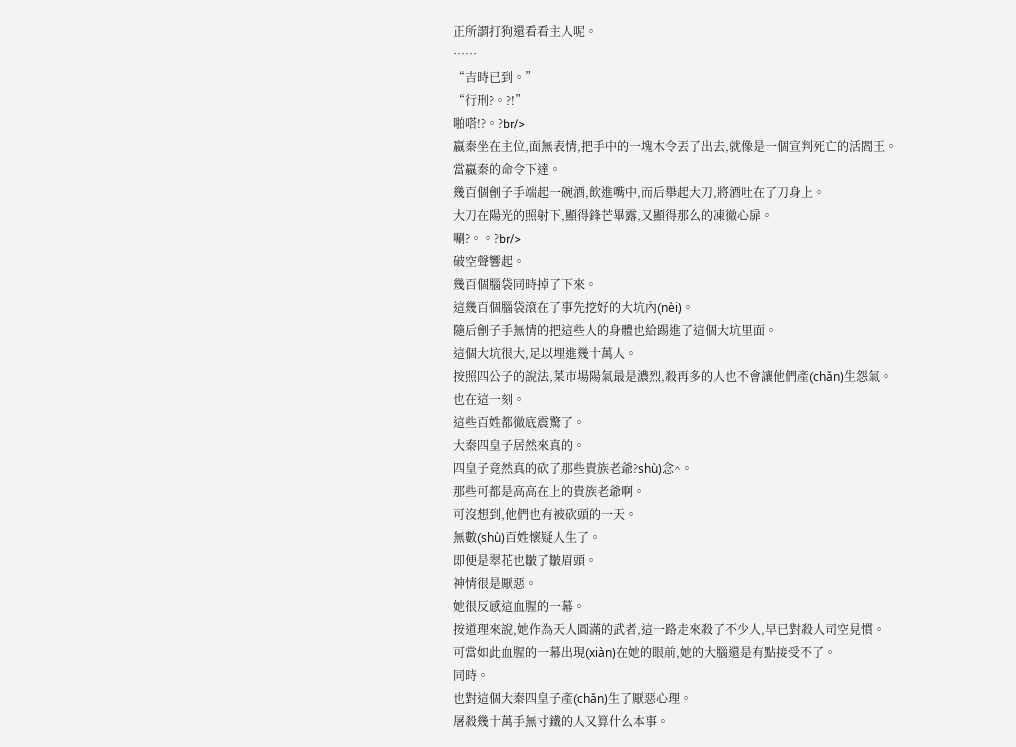正所謂打狗還看看主人呢。
……
“吉時已到。”
“行刑?。?!”
啪嗒!?。?br/>
嬴秦坐在主位,面無表情,把手中的一塊木令丟了出去,就像是一個宣判死亡的活閻王。
當嬴秦的命令下達。
幾百個劊子手端起一碗酒,飲進嘴中,而后舉起大刀,將酒吐在了刀身上。
大刀在陽光的照射下,顯得鋒芒畢露,又顯得那么的凍徹心扉。
唰?。。?br/>
破空聲響起。
幾百個腦袋同時掉了下來。
這幾百個腦袋滾在了事先挖好的大坑內(nèi)。
隨后劊子手無情的把這些人的身體也給踢進了這個大坑里面。
這個大坑很大,足以埋進幾十萬人。
按照四公子的說法,菜市場陽氣最是濃烈,殺再多的人也不會讓他們產(chǎn)生怨氣。
也在這一刻。
這些百姓都徹底震驚了。
大秦四皇子居然來真的。
四皇子竟然真的砍了那些貴族老爺?shù)念^。
那些可都是高高在上的貴族老爺啊。
可沒想到,他們也有被砍頭的一天。
無數(shù)百姓懷疑人生了。
即便是翠花也皺了皺眉頭。
神情很是厭惡。
她很反感這血腥的一幕。
按道理來說,她作為天人圓滿的武者,這一路走來殺了不少人,早已對殺人司空見慣。
可當如此血腥的一幕出現(xiàn)在她的眼前,她的大腦還是有點接受不了。
同時。
也對這個大秦四皇子產(chǎn)生了厭惡心理。
屠殺幾十萬手無寸鐵的人又算什么本事。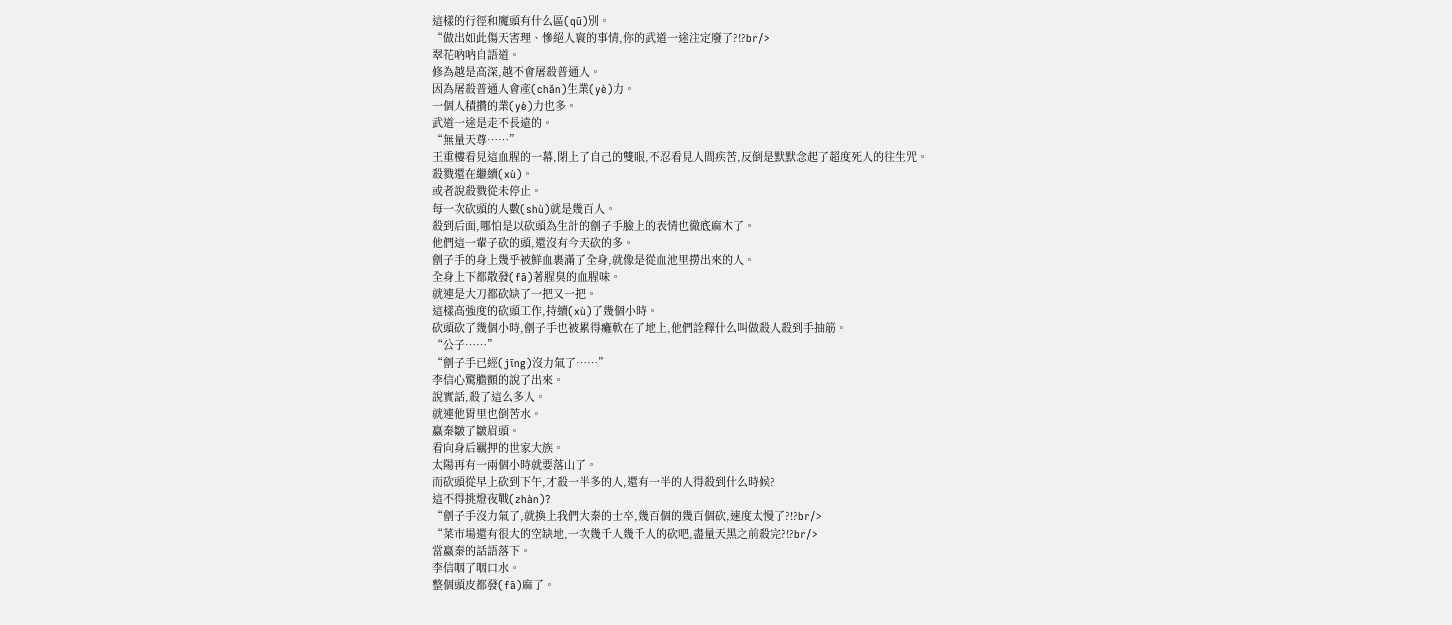這樣的行徑和魔頭有什么區(qū)別。
“做出如此傷天害理、慘絕人寰的事情,你的武道一途注定廢了?!?br/>
翠花吶吶自語道。
修為越是高深,越不會屠殺普通人。
因為屠殺普通人會產(chǎn)生業(yè)力。
一個人積攢的業(yè)力也多。
武道一途是走不長遠的。
“無量天尊……”
王重樓看見這血腥的一幕,閉上了自己的雙眼,不忍看見人間疾苦,反倒是默默念起了超度死人的往生咒。
殺戮還在繼續(xù)。
或者說殺戮從未停止。
每一次砍頭的人數(shù)就是幾百人。
殺到后面,哪怕是以砍頭為生計的劊子手臉上的表情也徹底麻木了。
他們這一輩子砍的頭,還沒有今天砍的多。
劊子手的身上幾乎被鮮血裹滿了全身,就像是從血池里撈出來的人。
全身上下都散發(fā)著腥臭的血腥味。
就連是大刀都砍缺了一把又一把。
這樣高強度的砍頭工作,持續(xù)了幾個小時。
砍頭砍了幾個小時,劊子手也被累得癱軟在了地上,他們詮釋什么叫做殺人殺到手抽筋。
“公子……”
“劊子手已經(jīng)沒力氣了……”
李信心驚膽顫的說了出來。
說實話,殺了這么多人。
就連他胃里也倒苦水。
嬴秦皺了皺眉頭。
看向身后羈押的世家大族。
太陽再有一兩個小時就要落山了。
而砍頭從早上砍到下午,才殺一半多的人,還有一半的人得殺到什么時候?
這不得挑燈夜戰(zhàn)?
“劊子手沒力氣了,就換上我們大秦的士卒,幾百個的幾百個砍,速度太慢了?!?br/>
“菜市場還有很大的空缺地,一次幾千人幾千人的砍吧,盡量天黑之前殺完?!?br/>
當嬴秦的話語落下。
李信咽了咽口水。
整個頭皮都發(fā)麻了。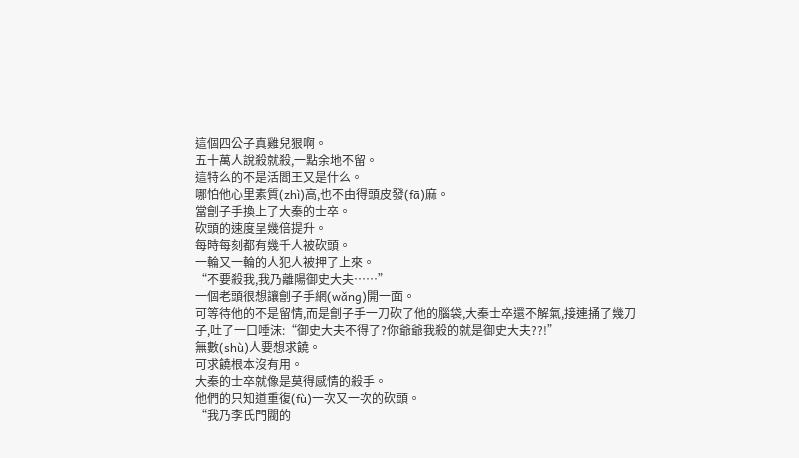這個四公子真雞兒狠啊。
五十萬人說殺就殺,一點余地不留。
這特么的不是活閻王又是什么。
哪怕他心里素質(zhì)高,也不由得頭皮發(fā)麻。
當劊子手換上了大秦的士卒。
砍頭的速度呈幾倍提升。
每時每刻都有幾千人被砍頭。
一輪又一輪的人犯人被押了上來。
“不要殺我,我乃離陽御史大夫……”
一個老頭很想讓劊子手網(wǎng)開一面。
可等待他的不是留情,而是劊子手一刀砍了他的腦袋,大秦士卒還不解氣,接連捅了幾刀子,吐了一口唾沫:“御史大夫不得了?你爺爺我殺的就是御史大夫??!”
無數(shù)人要想求饒。
可求饒根本沒有用。
大秦的士卒就像是莫得感情的殺手。
他們的只知道重復(fù)一次又一次的砍頭。
“我乃李氏門閥的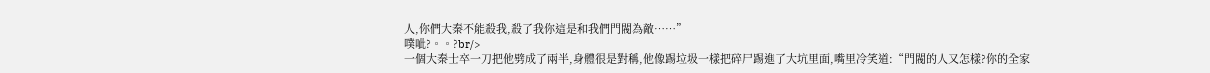人,你們大秦不能殺我,殺了我你這是和我們門閥為敵……”
噗呲?。。?br/>
一個大秦士卒一刀把他劈成了兩半,身體很是對稱,他像踢垃圾一樣把碎尸踢進了大坑里面,嘴里冷笑道:“門閥的人又怎樣?你的全家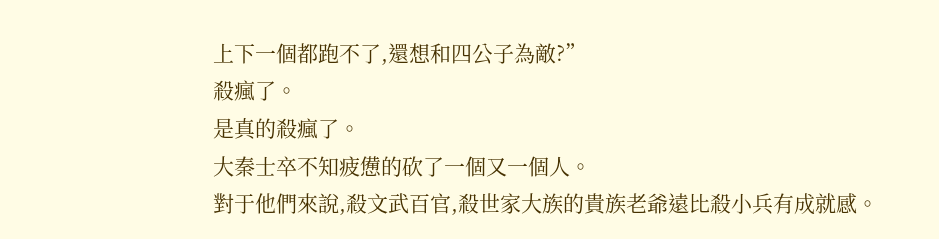上下一個都跑不了,還想和四公子為敵?”
殺瘋了。
是真的殺瘋了。
大秦士卒不知疲憊的砍了一個又一個人。
對于他們來說,殺文武百官,殺世家大族的貴族老爺遠比殺小兵有成就感。